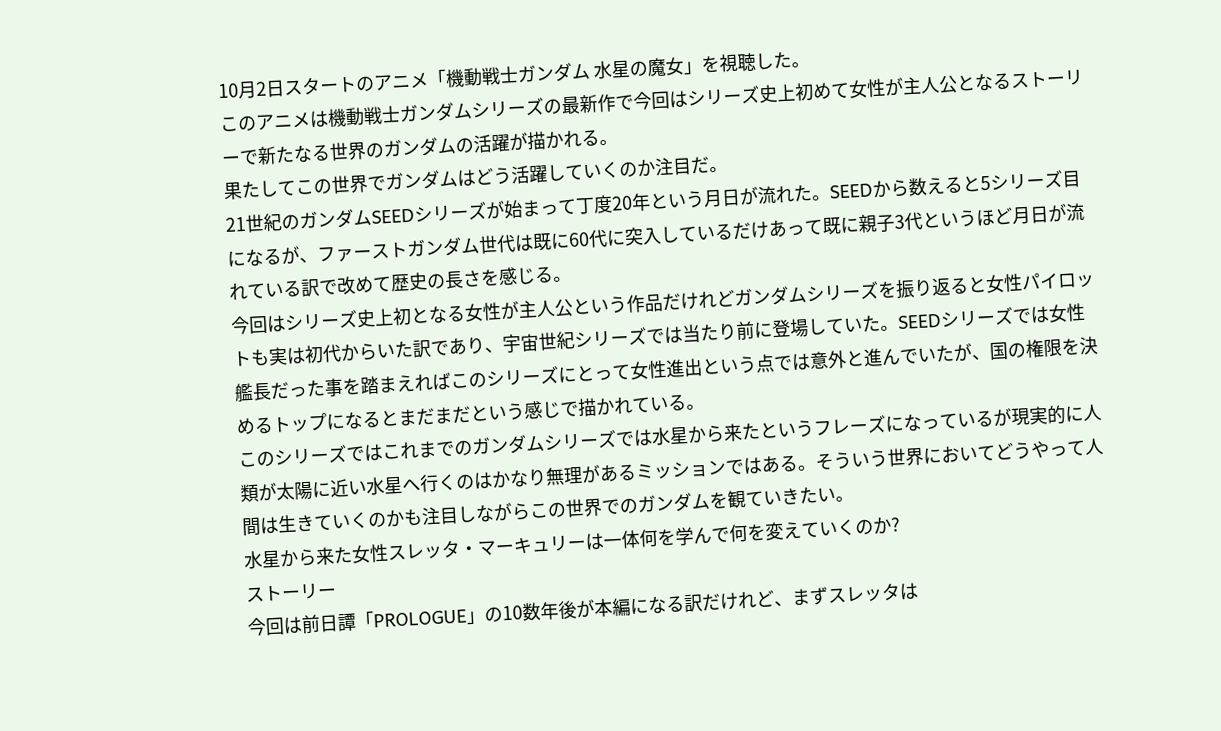10月2日スタートのアニメ「機動戦士ガンダム 水星の魔女」を視聴した。
このアニメは機動戦士ガンダムシリーズの最新作で今回はシリーズ史上初めて女性が主人公となるストーリーで新たなる世界のガンダムの活躍が描かれる。
果たしてこの世界でガンダムはどう活躍していくのか注目だ。
21世紀のガンダムSEEDシリーズが始まって丁度20年という月日が流れた。SEEDから数えると5シリーズ目になるが、ファーストガンダム世代は既に60代に突入しているだけあって既に親子3代というほど月日が流れている訳で改めて歴史の長さを感じる。
今回はシリーズ史上初となる女性が主人公という作品だけれどガンダムシリーズを振り返ると女性パイロットも実は初代からいた訳であり、宇宙世紀シリーズでは当たり前に登場していた。SEEDシリーズでは女性艦長だった事を踏まえればこのシリーズにとって女性進出という点では意外と進んでいたが、国の権限を決めるトップになるとまだまだという感じで描かれている。
このシリーズではこれまでのガンダムシリーズでは水星から来たというフレーズになっているが現実的に人類が太陽に近い水星へ行くのはかなり無理があるミッションではある。そういう世界においてどうやって人間は生きていくのかも注目しながらこの世界でのガンダムを観ていきたい。
水星から来た女性スレッタ・マーキュリーは一体何を学んで何を変えていくのか?
ストーリー
今回は前日譚「PROLOGUE」の10数年後が本編になる訳だけれど、まずスレッタは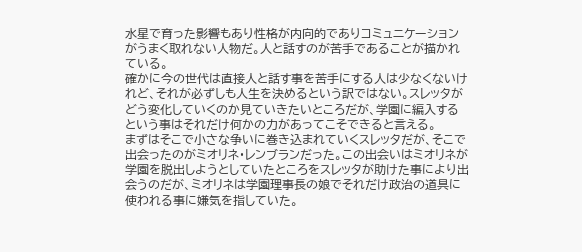水星で育った影響もあり性格が内向的でありコミュニケーションがうまく取れない人物だ。人と話すのが苦手であることが描かれている。
確かに今の世代は直接人と話す事を苦手にする人は少なくないけれど、それが必ずしも人生を決めるという訳ではない。スレッタがどう変化していくのか見ていきたいところだが、学園に編入するという事はそれだけ何かの力があってこそできると言える。
まずはそこで小さな争いに巻き込まれていくスレッタだが、そこで出会ったのがミオリネ・レンブランだった。この出会いはミオリネが学園を脱出しようとしていたところをスレッタが助けた事により出会うのだが、ミオリネは学園理事長の娘でそれだけ政治の道具に使われる事に嫌気を指していた。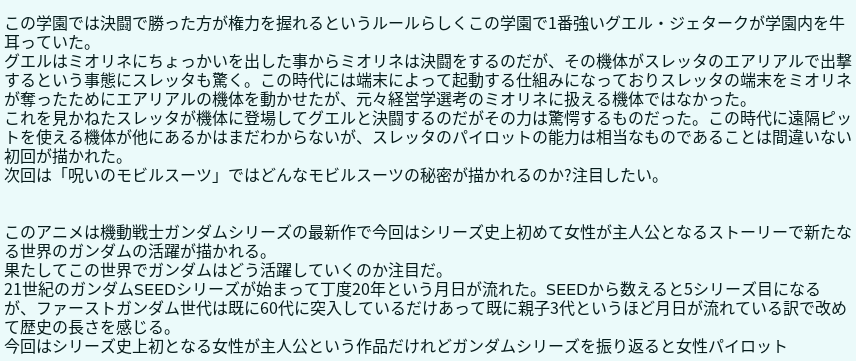この学園では決闘で勝った方が権力を握れるというルールらしくこの学園で1番強いグエル・ジェタークが学園内を牛耳っていた。
グエルはミオリネにちょっかいを出した事からミオリネは決闘をするのだが、その機体がスレッタのエアリアルで出撃するという事態にスレッタも驚く。この時代には端末によって起動する仕組みになっておりスレッタの端末をミオリネが奪ったためにエアリアルの機体を動かせたが、元々経営学選考のミオリネに扱える機体ではなかった。
これを見かねたスレッタが機体に登場してグエルと決闘するのだがその力は驚愕するものだった。この時代に遠隔ピットを使える機体が他にあるかはまだわからないが、スレッタのパイロットの能力は相当なものであることは間違いない初回が描かれた。
次回は「呪いのモビルスーツ」ではどんなモビルスーツの秘密が描かれるのか?注目したい。


このアニメは機動戦士ガンダムシリーズの最新作で今回はシリーズ史上初めて女性が主人公となるストーリーで新たなる世界のガンダムの活躍が描かれる。
果たしてこの世界でガンダムはどう活躍していくのか注目だ。
21世紀のガンダムSEEDシリーズが始まって丁度20年という月日が流れた。SEEDから数えると5シリーズ目になるが、ファーストガンダム世代は既に60代に突入しているだけあって既に親子3代というほど月日が流れている訳で改めて歴史の長さを感じる。
今回はシリーズ史上初となる女性が主人公という作品だけれどガンダムシリーズを振り返ると女性パイロット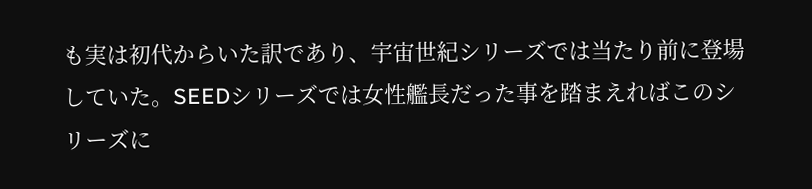も実は初代からいた訳であり、宇宙世紀シリーズでは当たり前に登場していた。SEEDシリーズでは女性艦長だった事を踏まえればこのシリーズに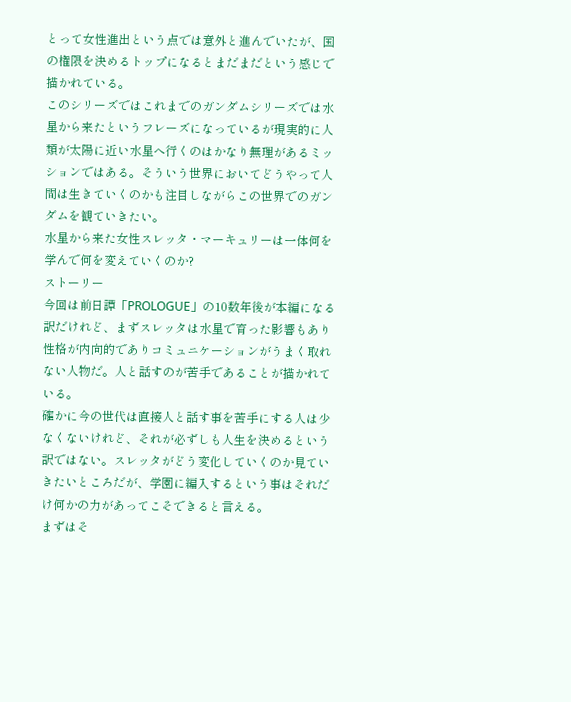とって女性進出という点では意外と進んでいたが、国の権限を決めるトップになるとまだまだという感じで描かれている。
このシリーズではこれまでのガンダムシリーズでは水星から来たというフレーズになっているが現実的に人類が太陽に近い水星へ行くのはかなり無理があるミッションではある。そういう世界においてどうやって人間は生きていくのかも注目しながらこの世界でのガンダムを観ていきたい。
水星から来た女性スレッタ・マーキュリーは一体何を学んで何を変えていくのか?
ストーリー
今回は前日譚「PROLOGUE」の10数年後が本編になる訳だけれど、まずスレッタは水星で育った影響もあり性格が内向的でありコミュニケーションがうまく取れない人物だ。人と話すのが苦手であることが描かれている。
確かに今の世代は直接人と話す事を苦手にする人は少なくないけれど、それが必ずしも人生を決めるという訳ではない。スレッタがどう変化していくのか見ていきたいところだが、学園に編入するという事はそれだけ何かの力があってこそできると言える。
まずはそ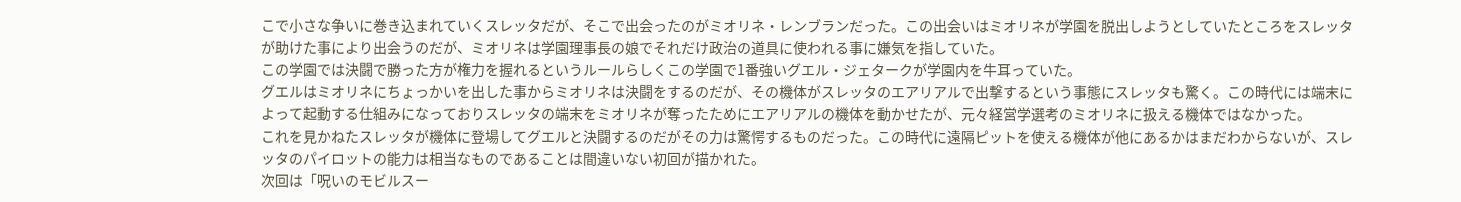こで小さな争いに巻き込まれていくスレッタだが、そこで出会ったのがミオリネ・レンブランだった。この出会いはミオリネが学園を脱出しようとしていたところをスレッタが助けた事により出会うのだが、ミオリネは学園理事長の娘でそれだけ政治の道具に使われる事に嫌気を指していた。
この学園では決闘で勝った方が権力を握れるというルールらしくこの学園で1番強いグエル・ジェタークが学園内を牛耳っていた。
グエルはミオリネにちょっかいを出した事からミオリネは決闘をするのだが、その機体がスレッタのエアリアルで出撃するという事態にスレッタも驚く。この時代には端末によって起動する仕組みになっておりスレッタの端末をミオリネが奪ったためにエアリアルの機体を動かせたが、元々経営学選考のミオリネに扱える機体ではなかった。
これを見かねたスレッタが機体に登場してグエルと決闘するのだがその力は驚愕するものだった。この時代に遠隔ピットを使える機体が他にあるかはまだわからないが、スレッタのパイロットの能力は相当なものであることは間違いない初回が描かれた。
次回は「呪いのモビルスー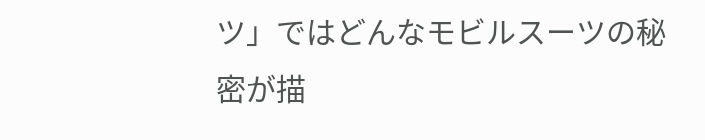ツ」ではどんなモビルスーツの秘密が描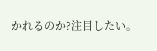かれるのか?注目したい。